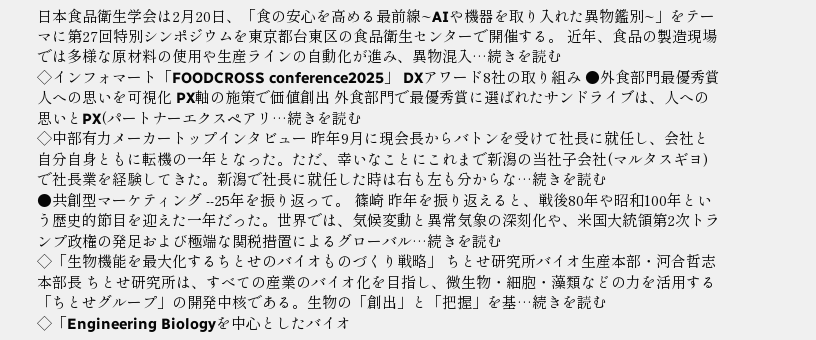日本食品衛生学会は2月20日、「食の安心を高める最前線~AIや機器を取り入れた異物鑑別~」をテーマに第27回特別シンポジウムを東京都台東区の食品衛生センターで開催する。 近年、食品の製造現場では多様な原材料の使用や生産ラインの自動化が進み、異物混入…続きを読む
◇インフォマート「FOODCROSS conference2025」 DXアワード8社の取り組み ●外食部門最優秀賞 人への思いを可視化 PX軸の施策で価値創出 外食部門で最優秀賞に選ばれたサンドライブは、人への思いとPX(パートナーエクスペアリ…続きを読む
◇中部有力メーカートップインタビュー 昨年9月に現会長からバトンを受けて社長に就任し、会社と自分自身ともに転機の一年となった。ただ、幸いなことにこれまで新潟の当社子会社(マルタスギヨ)で社長業を経験してきた。新潟で社長に就任した時は右も左も分からな…続きを読む
●共創型マーケティング --25年を振り返って。 篠崎 昨年を振り返えると、戦後80年や昭和100年という歴史的節目を迎えた一年だった。世界では、気候変動と異常気象の深刻化や、米国大統領第2次トランプ政権の発足および極端な関税措置によるグローバル…続きを読む
◇「生物機能を最大化するちとせのバイオものづくり戦略」 ちとせ研究所バイオ生産本部・河合哲志本部長 ちとせ研究所は、すべての産業のバイオ化を目指し、微生物・細胞・藻類などの力を活用する「ちとせグループ」の開発中核である。生物の「創出」と「把握」を基…続きを読む
◇「Engineering Biologyを中心としたバイオ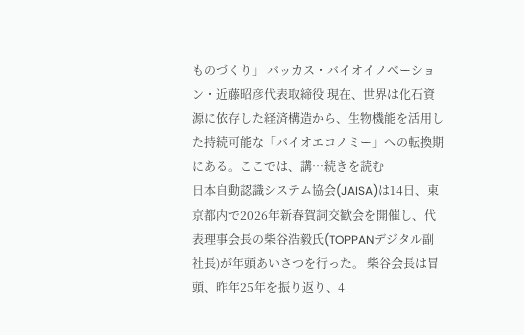ものづくり」 バッカス・バイオイノベーション・近藤昭彦代表取締役 現在、世界は化石資源に依存した経済構造から、生物機能を活用した持続可能な「バイオエコノミー」への転換期にある。ここでは、講…続きを読む
日本自動認識システム協会(JAISA)は14日、東京都内で2026年新春賀詞交歓会を開催し、代表理事会長の柴谷浩毅氏(TOPPANデジタル副社長)が年頭あいさつを行った。 柴谷会長は冒頭、昨年25年を振り返り、4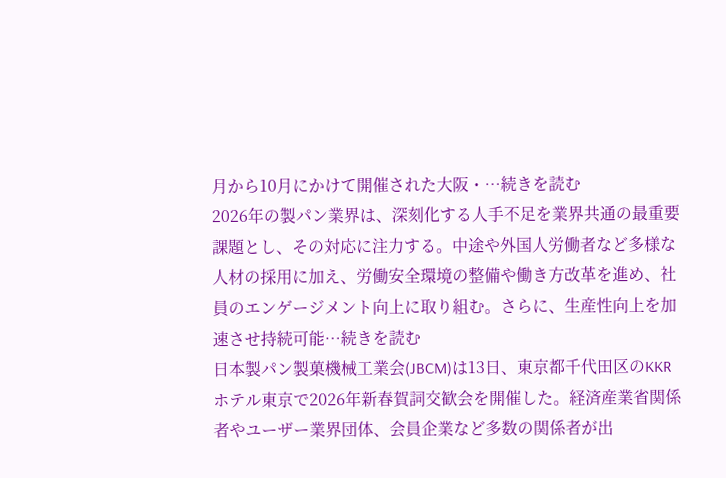月から10月にかけて開催された大阪・…続きを読む
2026年の製パン業界は、深刻化する人手不足を業界共通の最重要課題とし、その対応に注力する。中途や外国人労働者など多様な人材の採用に加え、労働安全環境の整備や働き方改革を進め、社員のエンゲージメント向上に取り組む。さらに、生産性向上を加速させ持続可能…続きを読む
日本製パン製菓機械工業会(JBCM)は13日、東京都千代田区のKKRホテル東京で2026年新春賀詞交歓会を開催した。経済産業省関係者やユーザー業界団体、会員企業など多数の関係者が出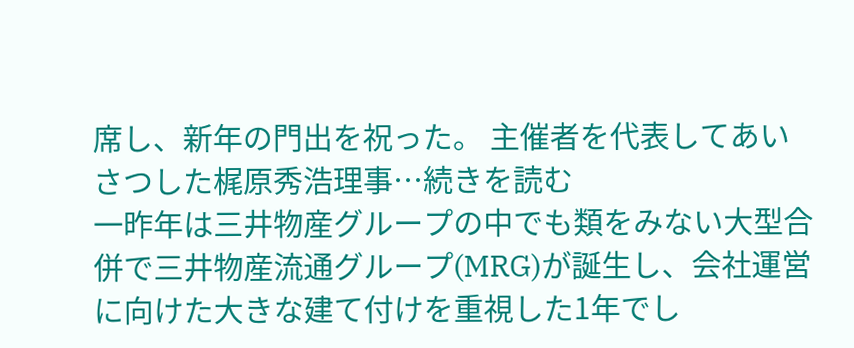席し、新年の門出を祝った。 主催者を代表してあいさつした梶原秀浩理事…続きを読む
一昨年は三井物産グループの中でも類をみない大型合併で三井物産流通グループ(MRG)が誕生し、会社運営に向けた大きな建て付けを重視した1年でし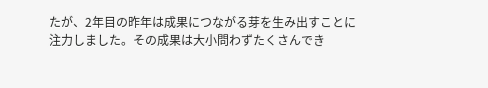たが、2年目の昨年は成果につながる芽を生み出すことに注力しました。その成果は大小問わずたくさんでき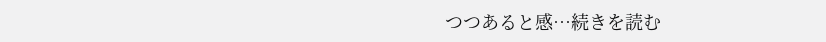つつあると感…続きを読む